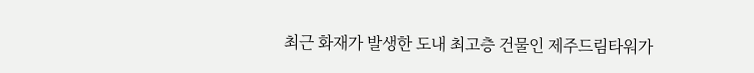최근 화재가 발생한 도내 최고층 건물인 제주드림타워가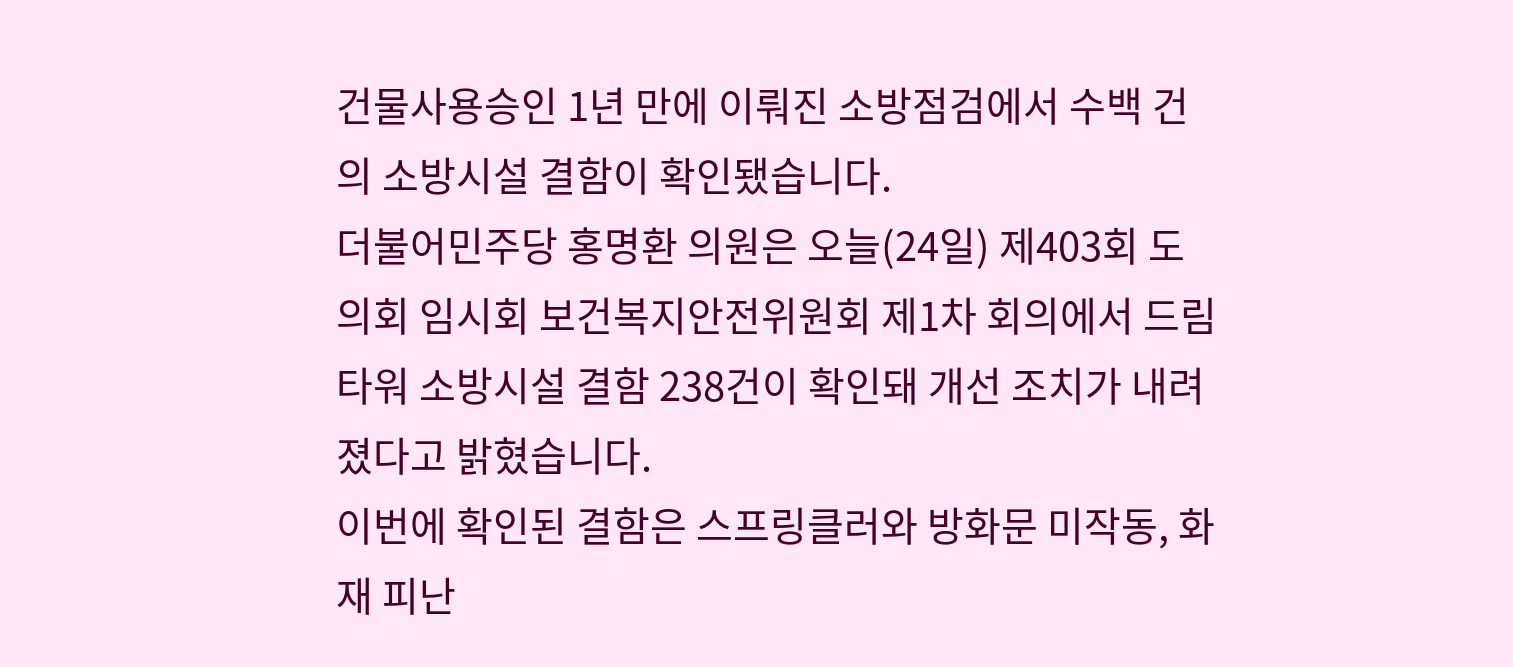건물사용승인 1년 만에 이뤄진 소방점검에서 수백 건의 소방시설 결함이 확인됐습니다.
더불어민주당 홍명환 의원은 오늘(24일) 제403회 도의회 임시회 보건복지안전위원회 제1차 회의에서 드림타워 소방시설 결함 238건이 확인돼 개선 조치가 내려졌다고 밝혔습니다.
이번에 확인된 결함은 스프링클러와 방화문 미작동, 화재 피난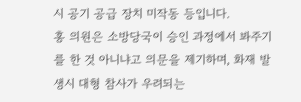시 공기 공급 장치 미작동 등입니다.
홍 의원은 소방당국이 승인 과정에서 봐주기를 한 것 아니냐고 의문을 제기하며, 화재 발생시 대형 참사가 우려되는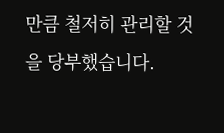만큼 철저히 관리할 것을 당부했습니다.